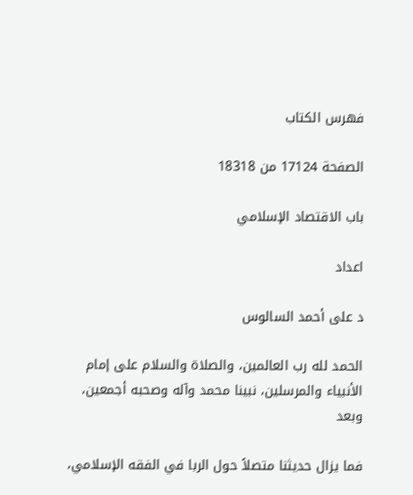فهرس الكتاب

الصفحة 17124 من 18318

باب الاقتصاد الإسلامي

اعداد

د على أحمد السالوس

الحمد لله رب العالمين، والصلاة والسلام على إمام الأنبياء والمرسلين، نبينا محمد وآله وصحبه أجمعين، وبعد

فما يزال حديثنا متصلاً حول الربا في الفقه الإسلامي،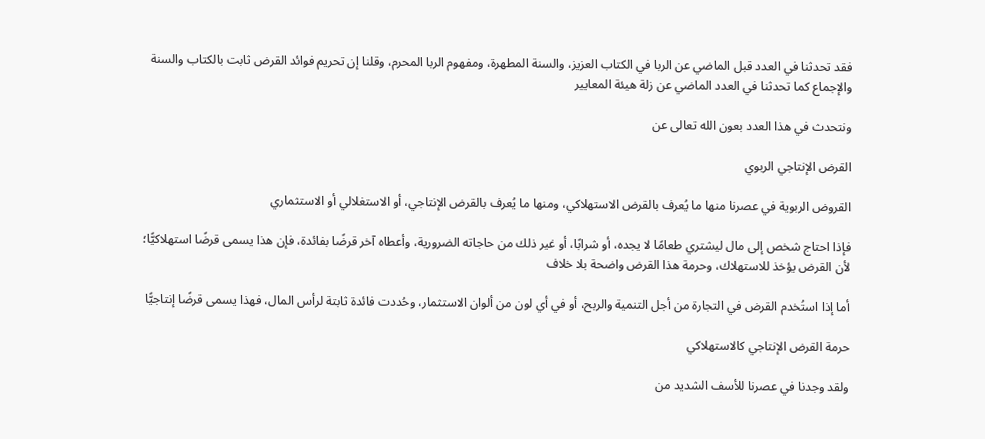فقد تحدثنا في العدد قبل الماضي عن الربا في الكتاب العزيز، والسنة المطهرة، ومفهوم الربا المحرم، وقلنا إن تحريم فوائد القرض ثابت بالكتاب والسنة والإجماع كما تحدثنا في العدد الماضي عن زلة هيئة المعايير

ونتحدث في هذا العدد بعون الله تعالى عن

القرض الإنتاجي الربوي

القروض الربوية في عصرنا منها ما يُعرف بالقرض الاستهلاكي، ومنها ما يُعرف بالقرض الإنتاجي، أو الاستغلالي أو الاستثماري

فإذا احتاج شخص إلى مال ليشتري طعامًا لا يجده، أو شرابًا، أو غير ذلك من حاجاته الضرورية، وأعطاه آخر قرضًا بفائدة، فإن هذا يسمى قرضًا استهلاكيًّا؛ لأن القرض يؤخذ للاستهلاك، وحرمة هذا القرض واضحة بلا خلاف

أما إذا استُخدم القرض في التجارة من أجل التنمية والربح، أو في أي لون من ألوان الاستثمار، وحُددت فائدة ثابتة لرأس المال، فهذا يسمى قرضًا إنتاجيًّا

حرمة القرض الإنتاجي كالاستهلاكي

ولقد وجدنا في عصرنا للأسف الشديد من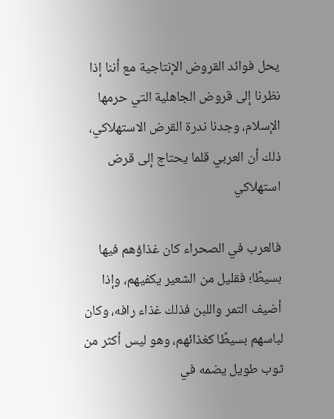يحل فوائد القروض الإنتاجية مع أننا إذا نظرنا إلى قروض الجاهلية التي حرمها الإسلام، وجدنا ندرة القرض الاستهلاكي، ذلك أن العربي قلما يحتاج إلى قرض استهلاكي

فالعرب في الصحراء كان غذاؤهم فيها بسيطًا؛ فقليل من الشعير يكفيهم، وإذا أضيف التمر واللبن فذلك غذاء رافه، وكان لباسهم بسيطًا كغذائهم، وهو ليس أكثر من ثوب طويل يضمه في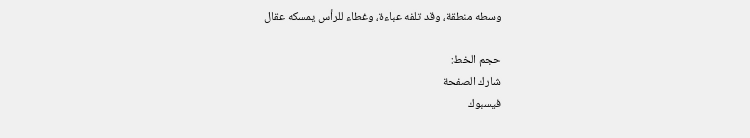وسطه منطقة، وقد تلفه عباءة، وغطاء للرأس يمسكه عقال

حجم الخط:
شارك الصفحة
فيسبوك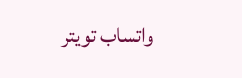واتساب تويتر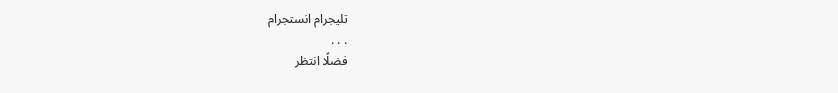تليجرام انستجرام
. . .
فضلًا انتظر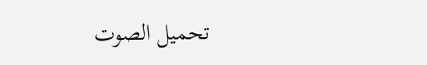تحميل الصوت